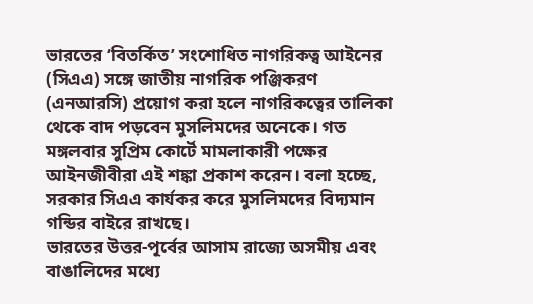ভারতের ‘বিতর্কিত’ সংশোধিত নাগরিকত্ব আইনের (সিএএ) সঙ্গে জাতীয় নাগরিক পঞ্জিকরণ (এনআরসি) প্রয়োগ করা হলে নাগরিকত্বের তালিকা থেকে বাদ পড়বেন মুসলিমদের অনেকে। গত মঙ্গলবার সুপ্রিম কোর্টে মামলাকারী পক্ষের আইনজীবীরা এই শঙ্কা প্রকাশ করেন। বলা হচ্ছে, সরকার সিএএ কার্যকর করে মুসলিমদের বিদ্যমান গন্ডির বাইরে রাখছে।
ভারতের উত্তর-পূর্বের আসাম রাজ্যে অসমীয় এবং বাঙালিদের মধ্যে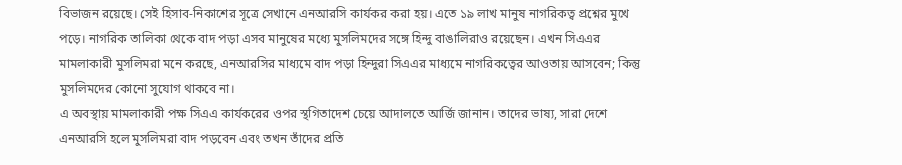বিভাজন রয়েছে। সেই হিসাব-নিকাশের সূত্রে সেখানে এনআরসি কার্যকর করা হয়। এতে ১৯ লাখ মানুষ নাগরিকত্ব প্রশ্নের মুখে পড়ে। নাগরিক তালিকা থেকে বাদ পড়া এসব মানুষের মধ্যে মুসলিমদের সঙ্গে হিন্দু বাঙালিরাও রয়েছেন। এখন সিএএর মামলাকারী মুসলিমরা মনে করছে, এনআরসির মাধ্যমে বাদ পড়া হিন্দুরা সিএএর মাধ্যমে নাগরিকত্বের আওতায় আসবেন; কিন্তু মুসলিমদের কোনো সুযোগ থাকবে না।
এ অবস্থায় মামলাকারী পক্ষ সিএএ কার্যকরের ওপর স্থগিতাদেশ চেয়ে আদালতে আর্জি জানান। তাদের ভাষ্য, সারা দেশে এনআরসি হলে মুসলিমরা বাদ পড়বেন এবং তখন তাঁদের প্রতি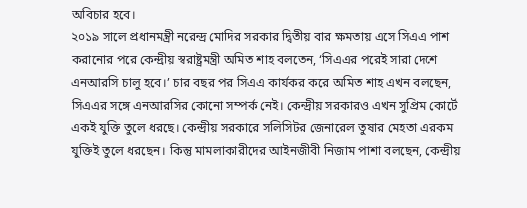অবিচার হবে।
২০১৯ সালে প্রধানমন্ত্রী নরেন্দ্র মোদির সরকার দ্বিতীয় বার ক্ষমতায় এসে সিএএ পাশ করানোর পরে কেন্দ্রীয় স্বরাষ্ট্রমন্ত্রী অমিত শাহ বলতেন, ‘সিএএর পরেই সারা দেশে এনআরসি চালু হবে।’ চার বছর পর সিএএ কার্যকর করে অমিত শাহ এখন বলছেন, সিএএর সঙ্গে এনআরসির কোনো সম্পর্ক নেই। কেন্দ্রীয় সরকারও এখন সুপ্রিম কোর্টে একই যুক্তি তুলে ধরছে। কেন্দ্রীয় সরকারে সলিসিটর জেনারেল তুষার মেহতা এরকম যুক্তিই তুলে ধরছেন। কিন্তু মামলাকারীদের আইনজীবী নিজাম পাশা বলছেন, কেন্দ্রীয়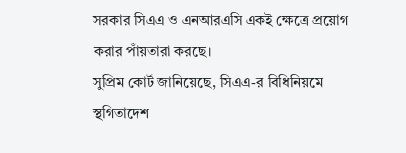সরকার সিএএ ও এনআরএসি একই ক্ষেত্রে প্রয়োগ করার পাঁয়তারা করছে।
সুপ্রিম কোর্ট জানিয়েছে, সিএএ-র বিধিনিয়মে স্থগিতাদেশ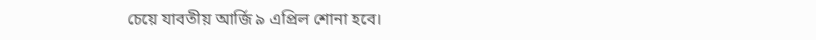চেয়ে যাবতীয় আর্জি ৯ এপ্রিল শোনা হবে।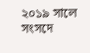২০১৯ সালে সংসদে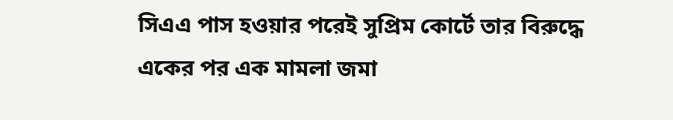সিএএ পাস হওয়ার পরেই সুপ্রিম কোর্টে তার বিরুদ্ধে একের পর এক মামলা জমা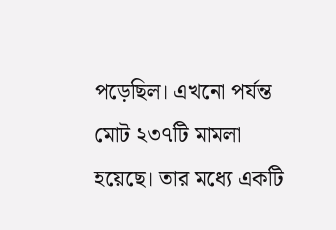পড়েছিল। এখনো পর্যন্ত মোট ২৩৭টি মামলা হয়েছে। তার মধ্যে একটি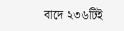বাদে ২৩৬টিই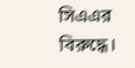সিএএর বিরুদ্ধে।